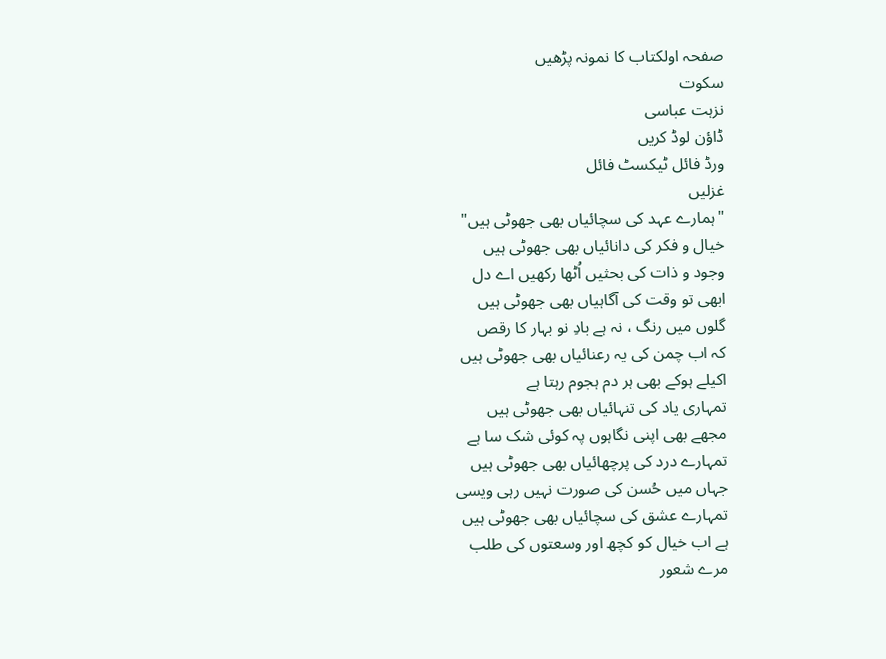صفحہ اولکتاب کا نمونہ پڑھیں
سکوت
نزہت عباسی
ڈاؤن لوڈ کریں
ورڈ فائل ٹیکسٹ فائل
غزلیں
"ہمارے عہد کی سچائیاں بھی جھوٹی ہیں"
خیال و فکر کی دانائیاں بھی جھوٹی ہیں
وجود و ذات کی بحثیں اُٹھا رکھیں اے دل
ابھی تو وقت کی آگاہیاں بھی جھوٹی ہیں
گلوں میں رنگ ، نہ ہے بادِ نو بہار کا رقص
کہ اب چمن کی یہ رعنائیاں بھی جھوٹی ہیں
اکیلے ہوکے بھی ہر دم ہجوم رہتا ہے
تمہاری یاد کی تنہائیاں بھی جھوٹی ہیں
مجھے بھی اپنی نگاہوں پہ کوئی شک سا ہے
تمہارے درد کی پرچھائیاں بھی جھوٹی ہیں
جہاں میں حُسن کی صورت نہیں رہی ویسی
تمہارے عشق کی سچائیاں بھی جھوٹی ہیں
ہے اب خیال کو کچھ اور وسعتوں کی طلب
مرے شعور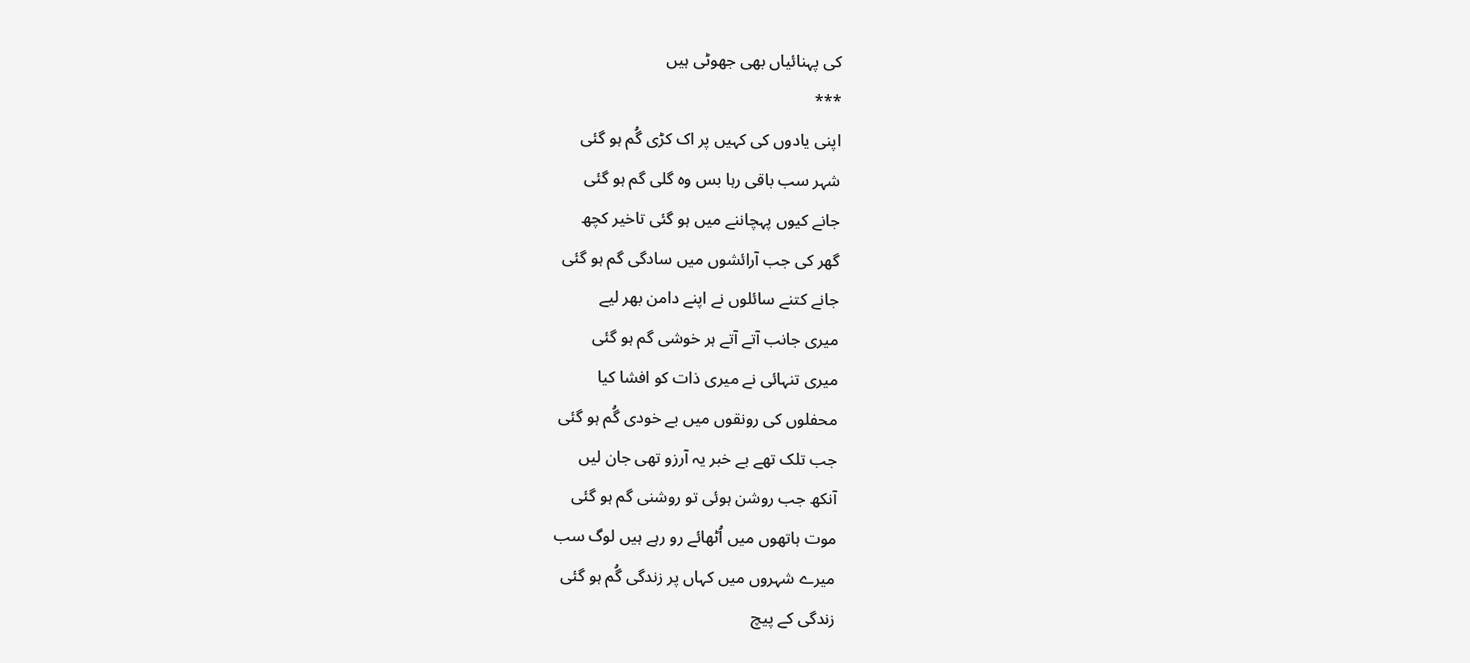کی پہنائیاں بھی جھوٹی ہیں
***
اپنی یادوں کی کہیں پر اک کڑی گُم ہو گئی
شہر سب باقی رہا بس وہ گلی گم ہو گئی
جانے کیوں پہچاننے میں ہو گئی تاخیر کچھ
گھر کی جب آرائشوں میں سادگی گم ہو گئی
جانے کتنے سائلوں نے اپنے دامن بھر لیے
میری جانب آتے آتے ہر خوشی گم ہو گئی
میری تنہائی نے میری ذات کو افشا کیا
محفلوں کی رونقوں میں بے خودی گُم ہو گئی
جب تلک تھے بے خبر یہ آرزو تھی جان لیں
آنکھ جب روشن ہوئی تو روشنی گم ہو گئی
موت ہاتھوں میں اُٹھائے رو رہے ہیں لوگ سب
میرے شہروں میں کہاں پر زندگی گُم ہو گئی
زندگی کے پیچ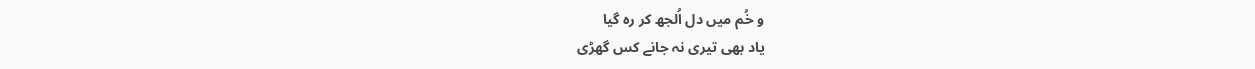و خُم میں دل اُلجھ کر رہ گیا
یاد بھی تیری نہ جانے کس گھڑی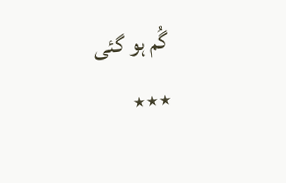گُم ہو گئی
٭٭٭